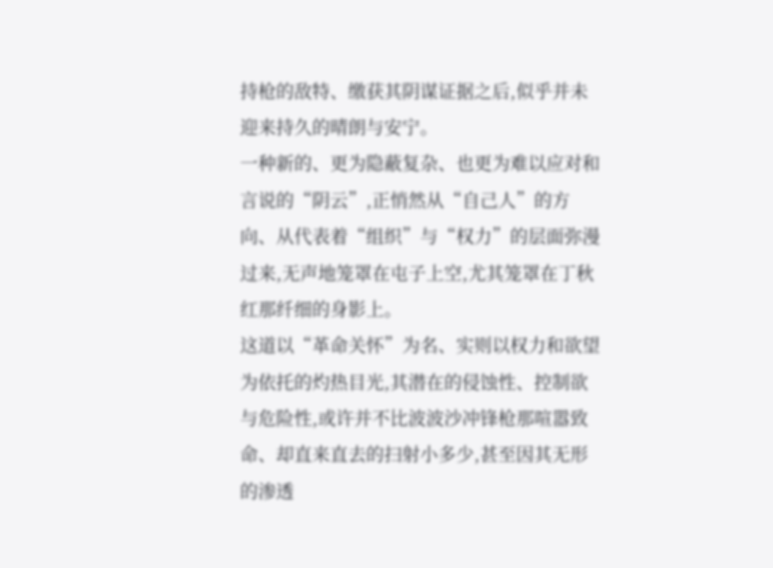持枪的敌特、缴获其阴谋证据之后,似乎并未迎来持久的晴朗与安宁。
一种新的、更为隐蔽复杂、也更为难以应对和言说的“阴云”,正悄然从“自己人”的方向、从代表着“组织”与“权力”的层面弥漫过来,无声地笼罩在屯子上空,尤其笼罩在丁秋红那纤细的身影上。
这道以“革命关怀”为名、实则以权力和欲望为依托的灼热目光,其潜在的侵蚀性、控制欲与危险性,或许并不比波波沙冲锋枪那喧嚣致命、却直来直去的扫射小多少,甚至因其无形的渗透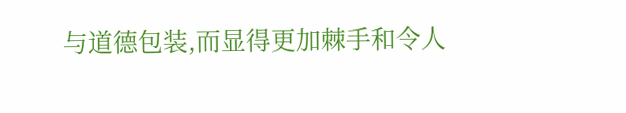与道德包装,而显得更加棘手和令人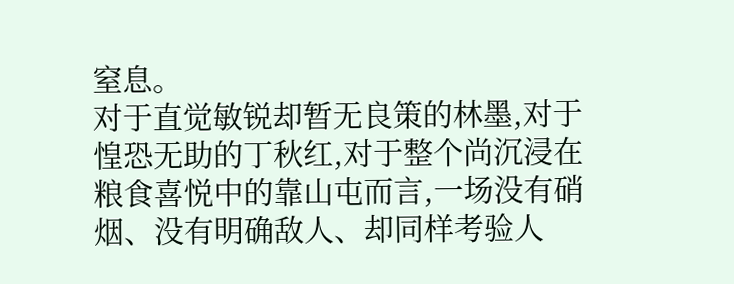窒息。
对于直觉敏锐却暂无良策的林墨,对于惶恐无助的丁秋红,对于整个尚沉浸在粮食喜悦中的靠山屯而言,一场没有硝烟、没有明确敌人、却同样考验人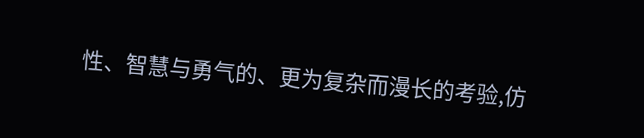性、智慧与勇气的、更为复杂而漫长的考验,仿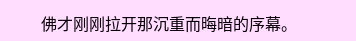佛才刚刚拉开那沉重而晦暗的序幕。